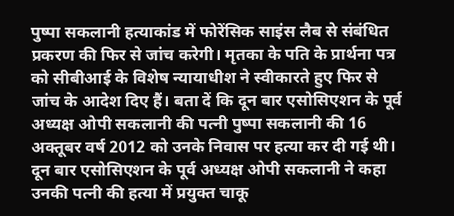पुष्पा सकलानी हत्याकांड में फोरेंसिक साइंस लैब से संबंधित प्रकरण की फिर से जांच करेगी। मृतका के पति के प्रार्थना पत्र को सीबीआई के विशेष न्यायाधीश ने स्वीकारते हुए फिर से जांच के आदेश दिए हैं। बता दें कि दून बार एसोसिएशन के पूर्व अध्यक्ष ओपी सकलानी की पत्नी पुष्पा सकलानी की 16 अक्तूबर वर्ष 2012 को उनके निवास पर हत्या कर दी गई थी।
दून बार एसोसिएशन के पूर्व अध्यक्ष ओपी सकलानी ने कहा उनकी पत्नी की हत्या में प्रयुक्त चाकू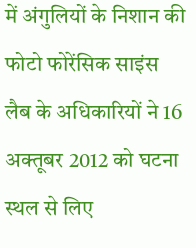में अंगुलियों के निशान की फोटो फोरेंसिक साइंस लैब के अधिकारियों ने 16 अक्तूबर 2012 को घटना स्थल से लिए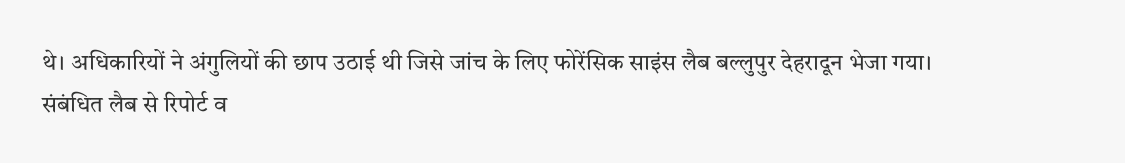थे। अधिकारियों ने अंगुलियों की छाप उठाई थी जिसे जांच के लिए फोरेंसिक साइंस लैब बल्लुपुर देहरादून भेजा गया।
संबंधित लैब से रिपोर्ट व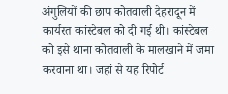अंगुलियों की छाप कोतवाली देहरादून में कार्यरत कांस्टेबल को दी गई थी। कांस्टेबल को इसे थाना कोतवाली के मालखाने में जमा करवाना था। जहां से यह रिपोर्ट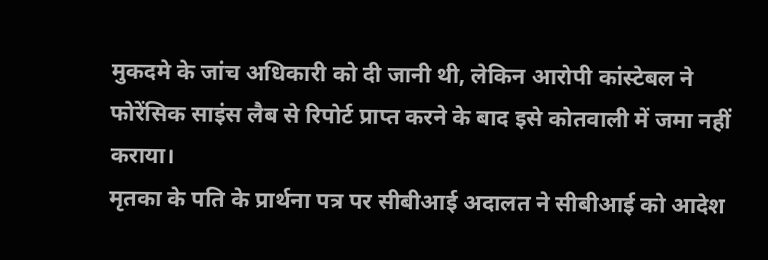मुकदमे के जांच अधिकारी को दी जानी थी, लेकिन आरोपी कांस्टेबल ने फोरेंसिक साइंस लैब से रिपोर्ट प्राप्त करने के बाद इसे कोतवाली में जमा नहीं कराया।
मृतका के पति के प्रार्थना पत्र पर सीबीआई अदालत ने सीबीआई को आदेश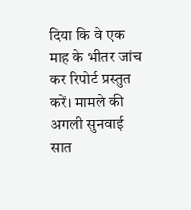दिया कि वे एक माह के भीतर जांच कर रिपोर्ट प्रस्तुत करें। मामले की अगली सुनवाई सात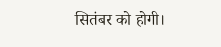सितंबर को होगी।